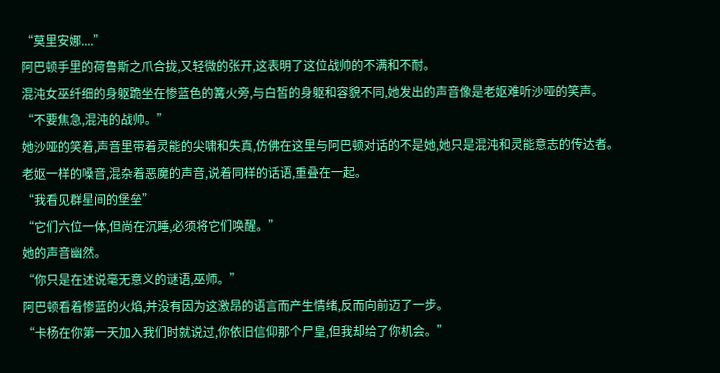“莫里安娜....”
阿巴顿手里的荷鲁斯之爪合拢,又轻微的张开,这表明了这位战帅的不满和不耐。
混沌女巫纤细的身躯跪坐在惨蓝色的篝火旁,与白皙的身躯和容貌不同,她发出的声音像是老妪难听沙哑的笑声。
“不要焦急,混沌的战帅。”
她沙哑的笑着,声音里带着灵能的尖啸和失真,仿佛在这里与阿巴顿对话的不是她,她只是混沌和灵能意志的传达者。
老妪一样的嗓音,混杂着恶魔的声音,说着同样的话语,重叠在一起。
“我看见群星间的堡垒”
“它们六位一体,但尚在沉睡,必须将它们唤醒。”
她的声音幽然。
“你只是在述说毫无意义的谜语,巫师。”
阿巴顿看着惨蓝的火焰,并没有因为这激昂的语言而产生情绪,反而向前迈了一步。
“卡杨在你第一天加入我们时就说过,你依旧信仰那个尸皇,但我却给了你机会。”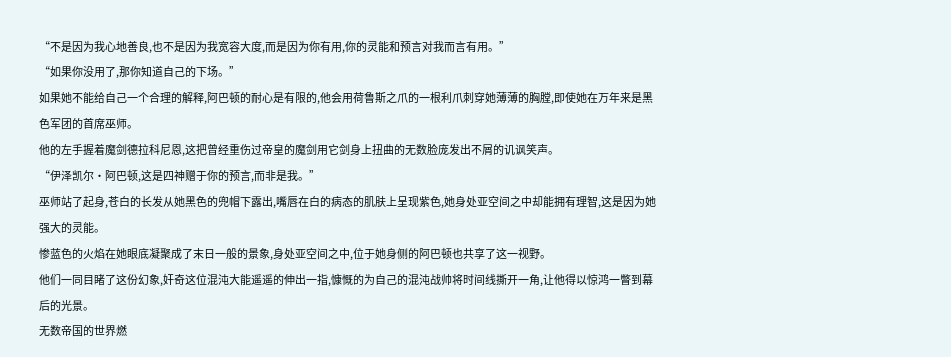“不是因为我心地善良,也不是因为我宽容大度,而是因为你有用,你的灵能和预言对我而言有用。”
“如果你没用了,那你知道自己的下场。”
如果她不能给自己一个合理的解释,阿巴顿的耐心是有限的,他会用荷鲁斯之爪的一根利爪刺穿她薄薄的胸膛,即使她在万年来是黑色军团的首席巫师。
他的左手握着魔剑德拉科尼恩,这把曾经重伤过帝皇的魔剑用它剑身上扭曲的无数脸庞发出不屑的讥讽笑声。
“伊泽凯尔·阿巴顿,这是四神赠于你的预言,而非是我。”
巫师站了起身,苍白的长发从她黑色的兜帽下露出,嘴唇在白的病态的肌肤上呈现紫色,她身处亚空间之中却能拥有理智,这是因为她强大的灵能。
惨蓝色的火焰在她眼底凝聚成了末日一般的景象,身处亚空间之中,位于她身侧的阿巴顿也共享了这一视野。
他们一同目睹了这份幻象,奸奇这位混沌大能遥遥的伸出一指,慷慨的为自己的混沌战帅将时间线撕开一角,让他得以惊鸿一瞥到幕后的光景。
无数帝国的世界燃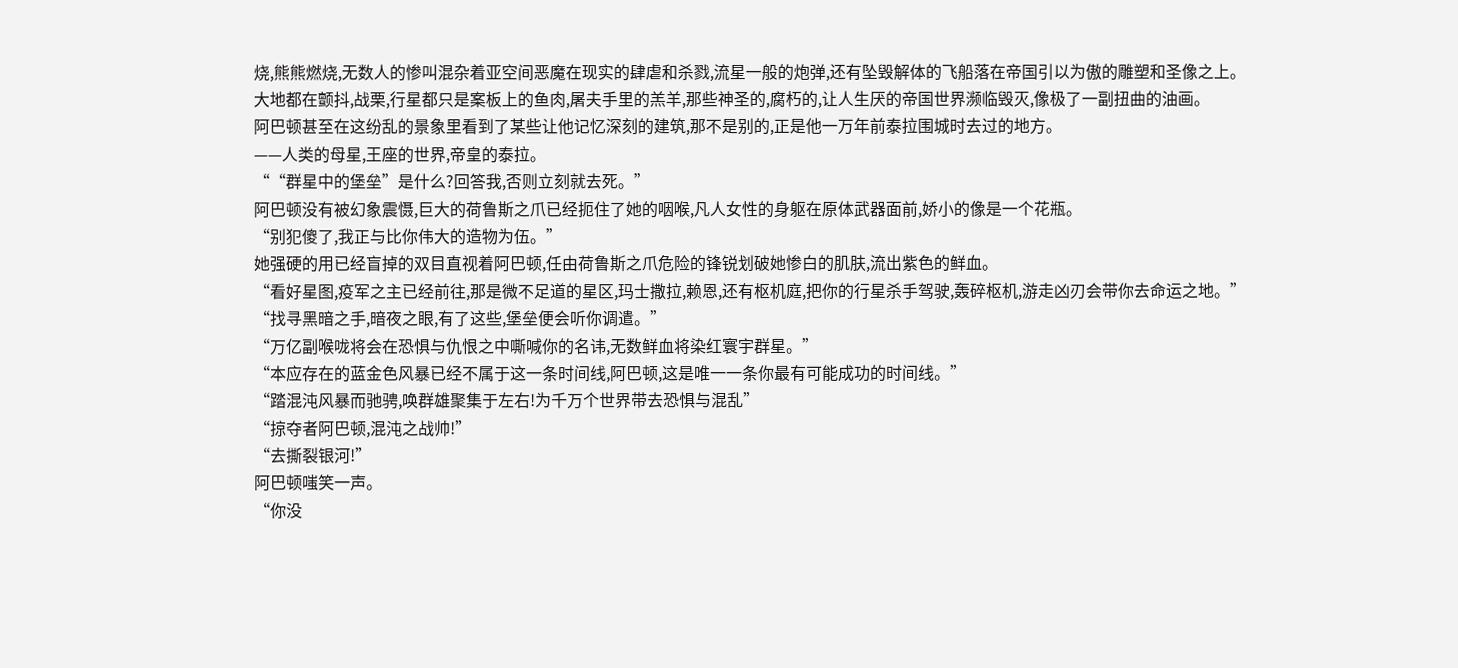烧,熊熊燃烧,无数人的惨叫混杂着亚空间恶魔在现实的肆虐和杀戮,流星一般的炮弹,还有坠毁解体的飞船落在帝国引以为傲的雕塑和圣像之上。
大地都在颤抖,战栗,行星都只是案板上的鱼肉,屠夫手里的羔羊,那些神圣的,腐朽的,让人生厌的帝国世界濒临毁灭,像极了一副扭曲的油画。
阿巴顿甚至在这纷乱的景象里看到了某些让他记忆深刻的建筑,那不是别的,正是他一万年前泰拉围城时去过的地方。
——人类的母星,王座的世界,帝皇的泰拉。
““群星中的堡垒”是什么?回答我,否则立刻就去死。”
阿巴顿没有被幻象震慑,巨大的荷鲁斯之爪已经扼住了她的咽喉,凡人女性的身躯在原体武器面前,娇小的像是一个花瓶。
“别犯傻了,我正与比你伟大的造物为伍。”
她强硬的用已经盲掉的双目直视着阿巴顿,任由荷鲁斯之爪危险的锋锐划破她惨白的肌肤,流出紫色的鲜血。
“看好星图,疫军之主已经前往,那是微不足道的星区,玛士撒拉,赖恩,还有枢机庭,把你的行星杀手驾驶,轰碎枢机,游走凶刃会带你去命运之地。”
“找寻黑暗之手,暗夜之眼,有了这些,堡垒便会听你调遣。”
“万亿副喉咙将会在恐惧与仇恨之中嘶喊你的名讳,无数鲜血将染红寰宇群星。”
“本应存在的蓝金色风暴已经不属于这一条时间线,阿巴顿,这是唯一一条你最有可能成功的时间线。”
“踏混沌风暴而驰骋,唤群雄聚集于左右!为千万个世界带去恐惧与混乱”
“掠夺者阿巴顿,混沌之战帅!”
“去撕裂银河!”
阿巴顿嗤笑一声。
“你没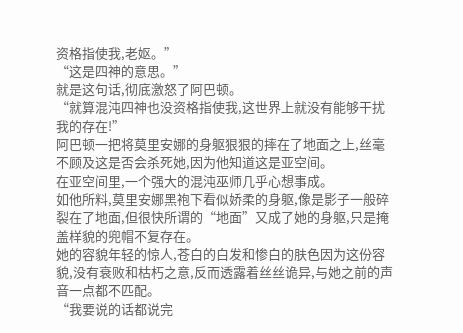资格指使我,老妪。”
“这是四神的意思。”
就是这句话,彻底激怒了阿巴顿。
“就算混沌四神也没资格指使我,这世界上就没有能够干扰我的存在!”
阿巴顿一把将莫里安娜的身躯狠狠的摔在了地面之上,丝毫不顾及这是否会杀死她,因为他知道这是亚空间。
在亚空间里,一个强大的混沌巫师几乎心想事成。
如他所料,莫里安娜黑袍下看似娇柔的身躯,像是影子一般碎裂在了地面,但很快所谓的“地面”又成了她的身躯,只是掩盖样貌的兜帽不复存在。
她的容貌年轻的惊人,苍白的白发和惨白的肤色因为这份容貌,没有衰败和枯朽之意,反而透露着丝丝诡异,与她之前的声音一点都不匹配。
“我要说的话都说完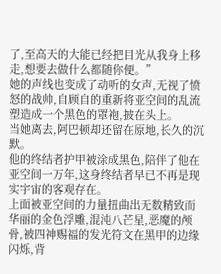了,至高天的大能已经把目光从我身上移走,想要去做什么都随你便。”
她的声线也变成了动听的女声,无视了愤怒的战帅,自顾自的重新将亚空间的乱流塑造成一个黑色的罩袍,披在头上。
当她离去,阿巴顿却还留在原地,长久的沉默。
他的终结者护甲被涂成黑色,陪伴了他在亚空间一万年,这身终结者早已不再是现实宇宙的客观存在。
上面被亚空间的力量扭曲出无数精致而华丽的金色浮雕,混沌八芒星,恶魔的颅骨,被四神赐福的发光符文在黑甲的边缘闪烁,背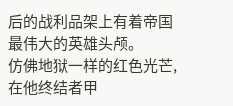后的战利品架上有着帝国最伟大的英雄头颅。
仿佛地狱一样的红色光芒,在他终结者甲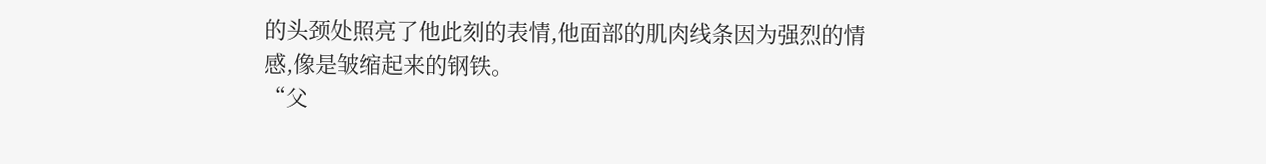的头颈处照亮了他此刻的表情,他面部的肌肉线条因为强烈的情感,像是皱缩起来的钢铁。
“父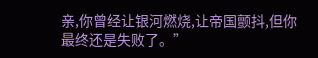亲,你曾经让银河燃烧,让帝国颤抖,但你最终还是失败了。”